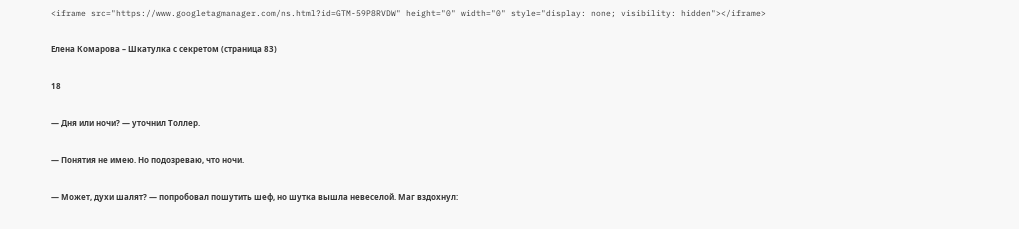<iframe src="https://www.googletagmanager.com/ns.html?id=GTM-59P8RVDW" height="0" width="0" style="display: none; visibility: hidden"></iframe>

Елена Комарова – Шкатулка с секретом (страница 83)

18

— Дня или ночи? — уточнил Толлер.

— Понятия не имею. Но подозреваю, что ночи.

— Может, духи шалят? — попробовал пошутить шеф, но шутка вышла невеселой. Маг вздохнул: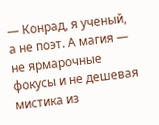— Конрад, я ученый, а не поэт. А магия — не ярмарочные фокусы и не дешевая мистика из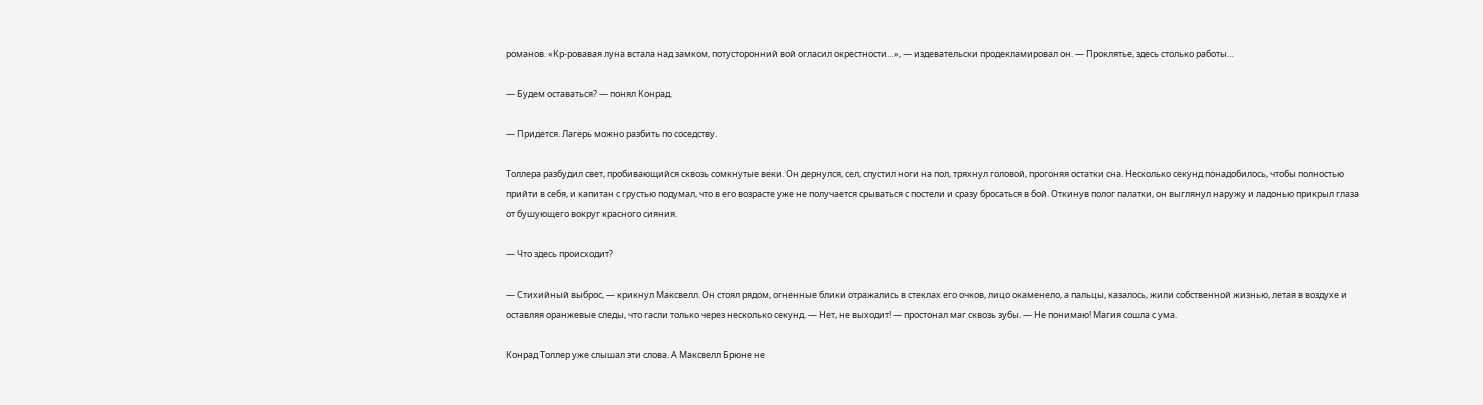романов. «Кр-ровавая луна встала над замком, потусторонний вой огласил окрестности…», — издевательски продекламировал он. — Проклятье, здесь столько работы…

— Будем оставаться? — понял Конрад.

— Придется. Лагерь можно разбить по соседству.

Толлера разбудил свет, пробивающийся сквозь сомкнутые веки. Он дернулся, сел, спустил ноги на пол, тряхнул головой, прогоняя остатки сна. Несколько секунд понадобилось, чтобы полностью прийти в себя, и капитан с грустью подумал, что в его возрасте уже не получается срываться с постели и сразу бросаться в бой. Откинув полог палатки, он выглянул наружу и ладонью прикрыл глаза от бушующего вокруг красного сияния.

— Что здесь происходит?

— Стихийный выброс, — крикнул Максвелл. Он стоял рядом, огненные блики отражались в стеклах его очков, лицо окаменело, а пальцы, казалось, жили собственной жизнью, летая в воздухе и оставляя оранжевые следы, что гасли только через несколько секунд. — Нет, не выходит! — простонал маг сквозь зубы. — Не понимаю! Магия сошла с ума.

Конрад Толлер уже слышал эти слова. А Максвелл Брюне не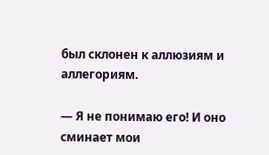был склонен к аллюзиям и аллегориям.

— Я не понимаю его! И оно сминает мои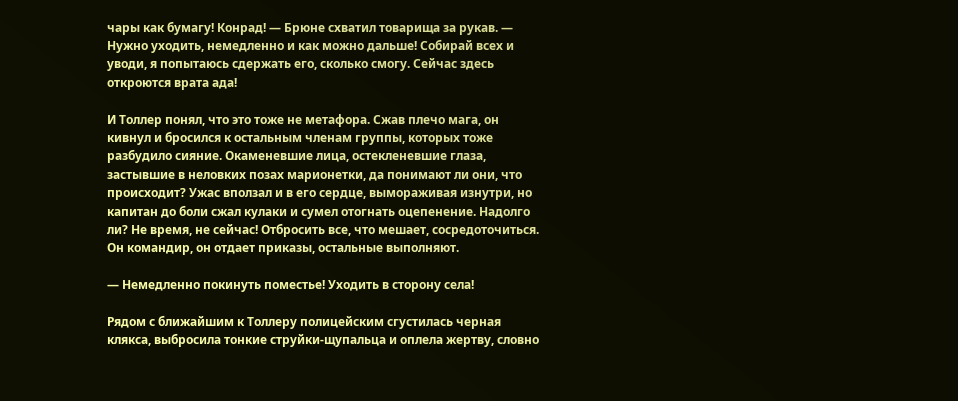чары как бумагу! Конрад! — Брюне схватил товарища за рукав. — Нужно уходить, немедленно и как можно дальше! Собирай всех и уводи, я попытаюсь сдержать его, сколько смогу. Сейчас здесь откроются врата ада!

И Толлер понял, что это тоже не метафора. Сжав плечо мага, он кивнул и бросился к остальным членам группы, которых тоже разбудило сияние. Окаменевшие лица, остекленевшие глаза, застывшие в неловких позах марионетки, да понимают ли они, что происходит? Ужас вползал и в его сердце, вымораживая изнутри, но капитан до боли сжал кулаки и сумел отогнать оцепенение. Надолго ли? Не время, не сейчас! Отбросить все, что мешает, сосредоточиться. Он командир, он отдает приказы, остальные выполняют.

— Немедленно покинуть поместье! Уходить в сторону села!

Рядом с ближайшим к Толлеру полицейским сгустилась черная клякса, выбросила тонкие струйки-щупальца и оплела жертву, словно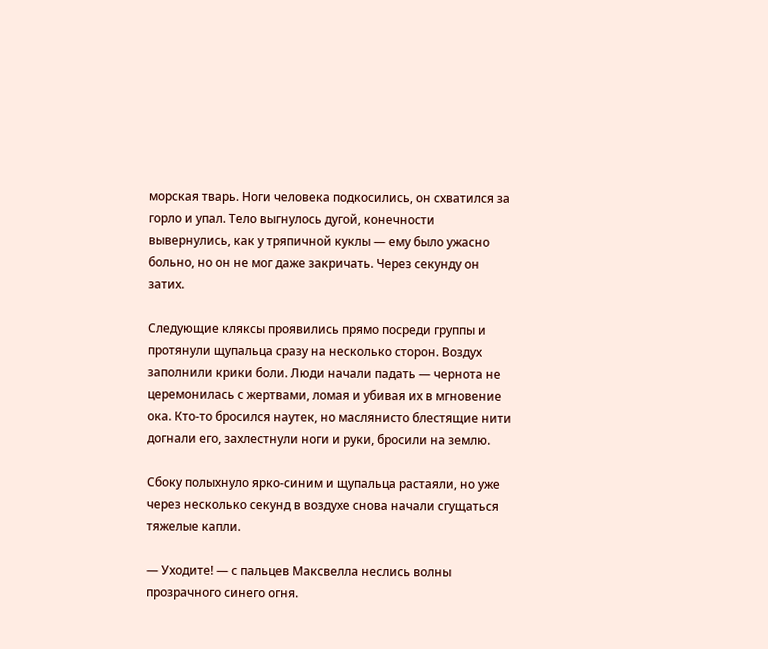морская тварь. Ноги человека подкосились, он схватился за горло и упал. Тело выгнулось дугой, конечности вывернулись, как у тряпичной куклы — ему было ужасно больно, но он не мог даже закричать. Через секунду он затих.

Следующие кляксы проявились прямо посреди группы и протянули щупальца сразу на несколько сторон. Воздух заполнили крики боли. Люди начали падать — чернота не церемонилась с жертвами, ломая и убивая их в мгновение ока. Кто-то бросился наутек, но маслянисто блестящие нити догнали его, захлестнули ноги и руки, бросили на землю.

Сбоку полыхнуло ярко-синим и щупальца растаяли, но уже через несколько секунд в воздухе снова начали сгущаться тяжелые капли.

— Уходите! — с пальцев Максвелла неслись волны прозрачного синего огня.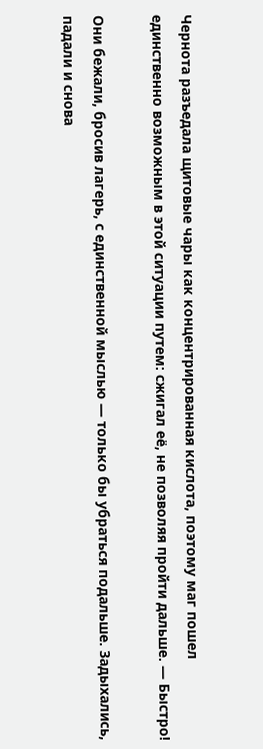Чернота разъедала щитовые чары как концентрированная кислота, поэтому маг пошел единственно возможным в этой ситуации путем: сжигал её, не позволяя пройти дальше. — Быстро!

Они бежали, бросив лагерь, с единственной мыслью — только бы убраться подальше. Задыхались, падали и снова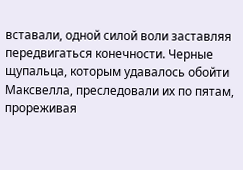вставали, одной силой воли заставляя передвигаться конечности. Черные щупальца, которым удавалось обойти Максвелла, преследовали их по пятам, прореживая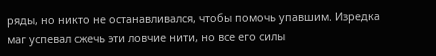ряды, но никто не останавливался, чтобы помочь упавшим. Изредка маг успевал сжечь эти ловчие нити, но все его силы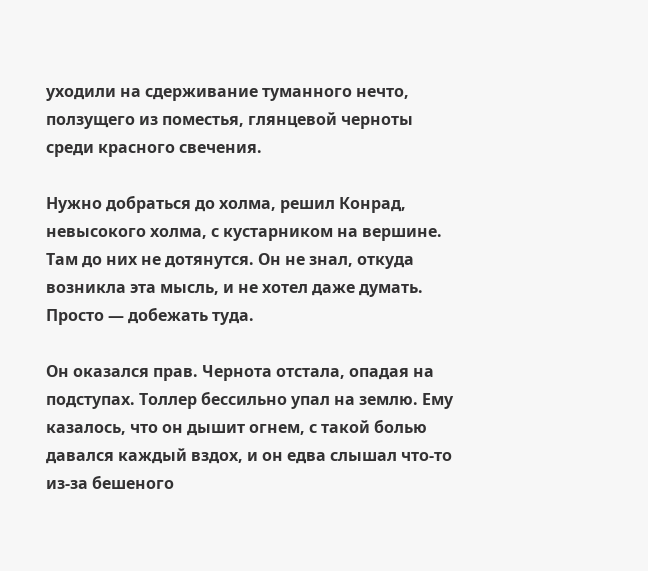уходили на сдерживание туманного нечто, ползущего из поместья, глянцевой черноты среди красного свечения.

Нужно добраться до холма, решил Конрад, невысокого холма, с кустарником на вершине. Там до них не дотянутся. Он не знал, откуда возникла эта мысль, и не хотел даже думать. Просто — добежать туда.

Он оказался прав. Чернота отстала, опадая на подступах. Толлер бессильно упал на землю. Ему казалось, что он дышит огнем, с такой болью давался каждый вздох, и он едва слышал что-то из-за бешеного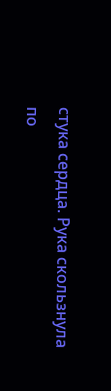стука сердца. Рука скользнула по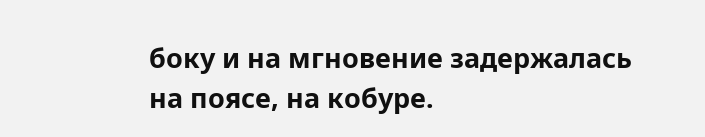боку и на мгновение задержалась на поясе, на кобуре.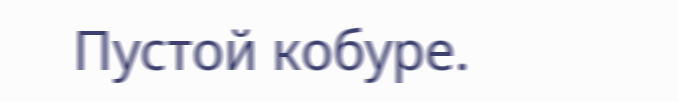Пустой кобуре.